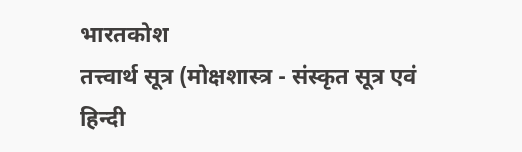भारतकोश
तत्त्वार्थ सूत्र (मोक्षशास्त्र - संस्कृत सूत्र एवं हिन्दी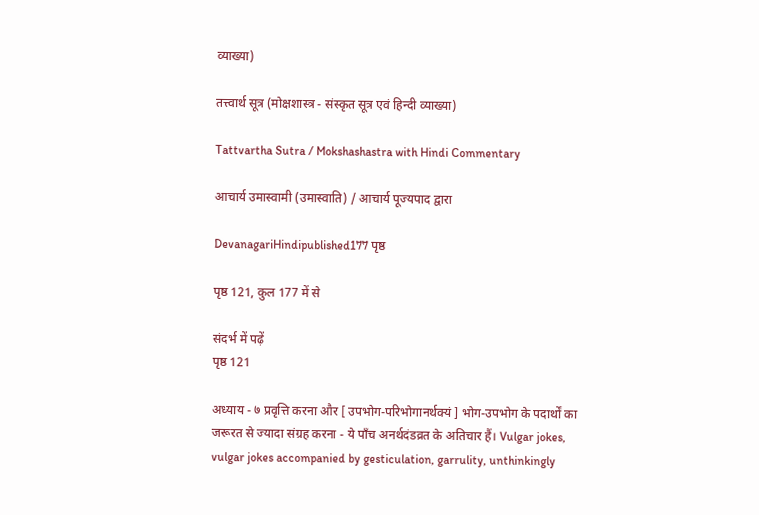व्याख्या)

तत्त्वार्थ सूत्र (मोक्षशास्त्र - संस्कृत सूत्र एवं हिन्दी व्याख्या)

Tattvartha Sutra / Mokshashastra with Hindi Commentary

आचार्य उमास्वामी (उमास्वाति) / आचार्य पूज्यपाद द्वारा

DevanagariHindipublished177 पृष्ठ

पृष्ठ 121, कुल 177 में से

संदर्भ में पढ़ें
पृष्ठ 121

अध्याय - ७ प्रवृत्ति करना और [ उपभोग-परिभोगानर्थक्यं ] भोग-उपभोग के पदार्थों का जरूरत से ज्यादा संग्रह करना - ये पाँच अनर्थदंडव्रत के अतिचार हैं। Vulgar jokes, vulgar jokes accompanied by gesticulation, garrulity, unthinkingly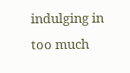indulging in too much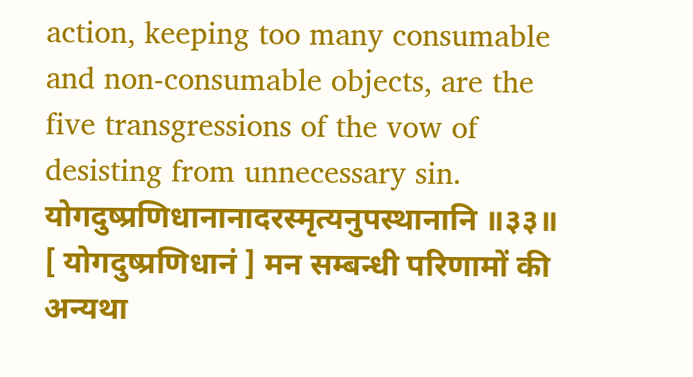action, keeping too many consumable and non-consumable objects, are the five transgressions of the vow of desisting from unnecessary sin. योगदुष्प्रणिधानानादरस्मृत्यनुपस्थानानि ॥३३॥ [ योगदुष्प्रणिधानं ] मन सम्बन्धी परिणामों की अन्यथा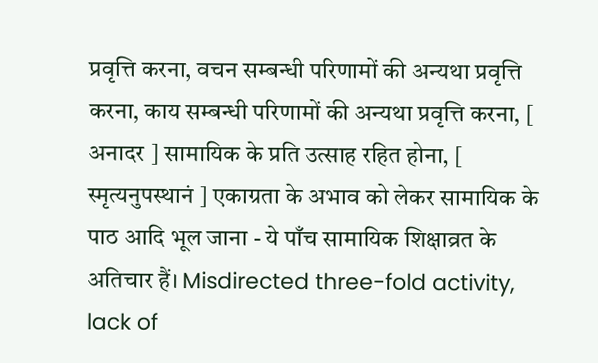प्रवृत्ति करना, वचन सम्बन्धी परिणामों की अन्यथा प्रवृत्ति करना, काय सम्बन्धी परिणामों की अन्यथा प्रवृत्ति करना, [ अनादर ] सामायिक के प्रति उत्साह रहित होना, [ स्मृत्यनुपस्थानं ] एकाग्रता के अभाव को लेकर सामायिक के पाठ आदि भूल जाना - ये पाँच सामायिक शिक्षाव्रत के अतिचार हैं। Misdirected three-fold activity, lack of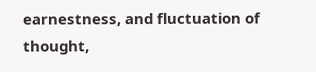earnestness, and fluctuation of thought,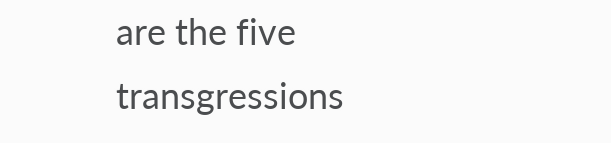are the five transgressions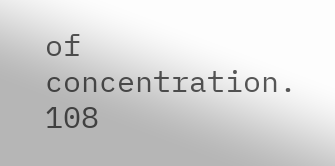of concentration. 108